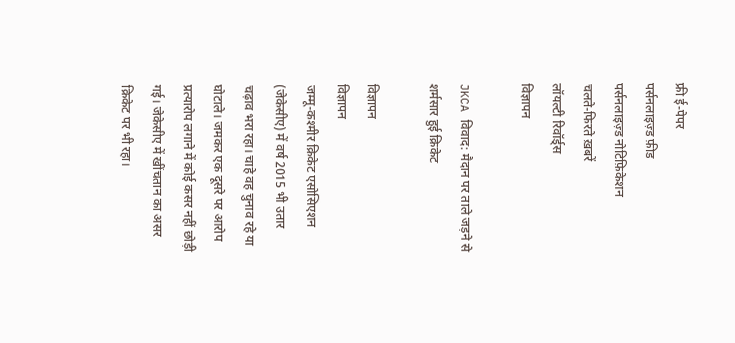फ्री ई-पेपर
पर्सनलाइज़्ड फ़ीड
पर्सनलाइज़्ड नोटिफ़िकेशन
चलते-फिरते ख़बरें
लॉयल्टी रिवॉर्ड्स
विज्ञापन

JKCA विवाद: मैदान पर ताले जड़ने से शर्मसार हुई क्रिकेट

विज्ञापन
विज्ञापन
जम्मू-कश्मीर क्रिकेट एसोसिएशन (जेकेसीए) में वर्ष 2015 भी उतार चढ़ाव भरा रहा। चाहे वह चुनाव रहे या घोटाले। जमकर एक दूसरे पर आरोप प्रत्यारोप लगाने में कोई कसर नहीं छोड़ी गई। जेकेसीए में खींचतान का असर क्रिकेट पर भी रहा।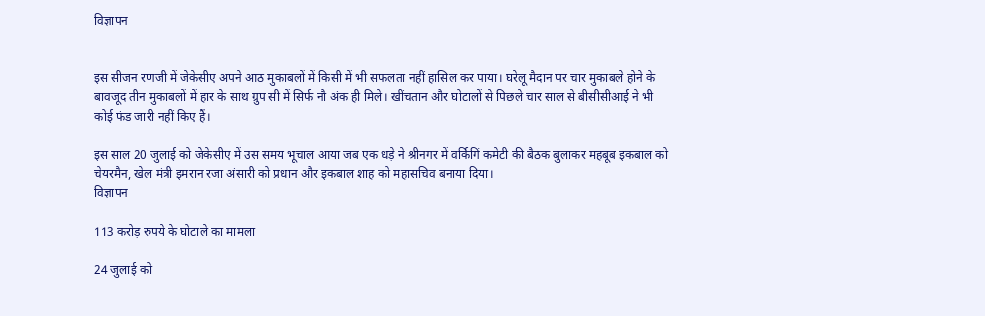विज्ञापन


इस सीजन रणजी में जेकेसीए अपने आठ मुकाबलों में किसी में भी सफलता नहीं हासिल कर पाया। घरेलू मैदान पर चार मुकाबले होने के बावजूद तीन मुकाबलों में हार के साथ ग्रुप सी में सिर्फ नौ अंक ही मिले। खींचतान और घोटालों से पिछले चार साल से बीसीसीआई ने भी कोई फंड जारी नहीं किए हैं।

इस साल 20 जुलाई को जेकेसीए में उस समय भूचाल आया जब एक धड़े ने श्रीनगर में वर्किगिं कमेटी की बैठक बुलाकर महबूब इकबाल को चेयरमैन, खेल मंत्री इमरान रजा अंसारी को प्रधान और इकबाल शाह को महासचिव बनाया दिया।
विज्ञापन

113 करोड़ रुपये के घोटाले का मामला

24 जुलाई को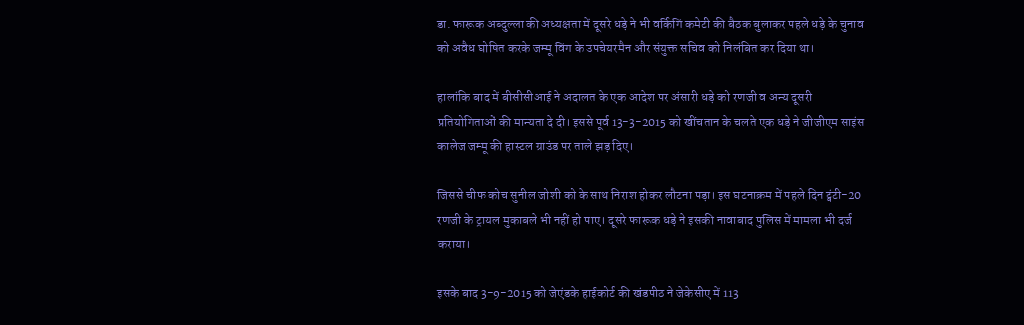डा. फारूक अब्दुल्ला की अध्यक्षता में दूसरे धड़े ने भी वर्किगिं कमेटी की बैठक बुलाकर पहले धड़े के चुनाव को अवैध घोषित करके जम्मू विंग के उपचेयरमैन और संयुक्त सचिव को निलंबित कर दिया था।

हालांकि बाद में बीसीसीआई ने अदालत के एक आदेश पर अंसारी धड़े को रणजी व अन्य दूसरी प्रतियोगिताओं की मान्यता दे दी। इससे पूर्व 13-3-2015 को खींचतान के चलते एक धड़े ने जीजीएम साइंस कालेज जम्मू की हास्टल ग्राउंड पर ताले झड़ दिए।

जिससे चीफ कोच सुनील जोशी को के साथ निराश होकर लौटना पड़ा। इस घटनाक्रम में पहले दिन ट्वंटी-20 रणजी के ट्रायल मुकाबले भी नहीं हो पाए। दूसरे फारूक धड़े ने इसकी नावाबाद पुलिस में मामला भी दर्ज कराया।

इसके बाद 3-9-2015 को जेएंडके हाईकोर्ट की खंडपीठ ने जेकेसीए में 113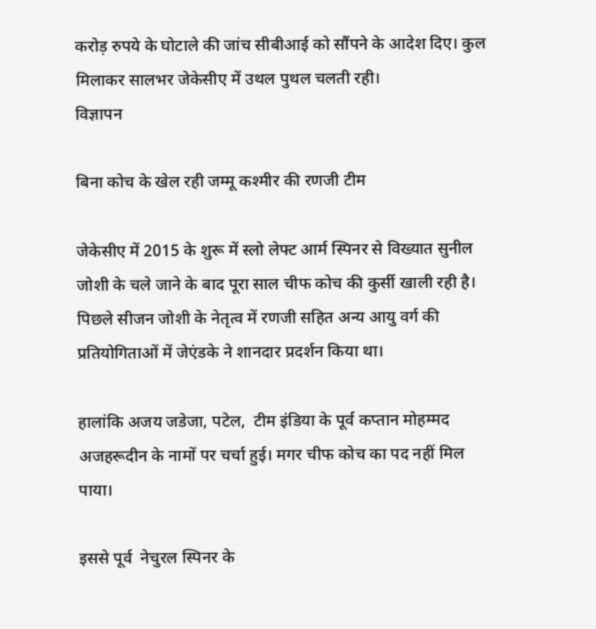करोड़ रुपये के घोटाले की जांच सीबीआई को सौंपने के आदेश दिए। कुल मिलाकर सालभर जेकेसीए में उथल पुथल चलती रही।
विज्ञापन

ब‌िना कोच के खेल रही जम्मू कश्मीर की रणजी टीम

जेकेसीए में 2015 के शुरू में स्लो लेफ्ट आर्म स्पिनर से विख्यात सुनील जोशी के चले जाने के बाद पूरा साल चीफ कोच की कुर्सी खाली रही है। पिछले सीजन जोशी के नेतृत्व में रणजी सहित अन्य आयु वर्ग की प्रतियोगिताओं में जेएंडके ने शानदार प्रदर्शन किया था।

हालांकि अजय जडेजा, पटेल,  टीम इंडिया के पूर्व कप्तान मोहम्मद अजहरूदीन के नामों पर चर्चा हुई। मगर चीफ कोच का पद नहीं मिल पाया।

इससे पूर्व  नेचुरल स्पिनर के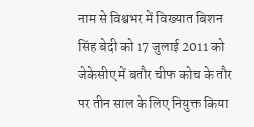नाम से विश्वभर में विख्यात बिशन सिंह बेदी को 17 जुलाई 2011 को जेकेसीए में बतौर चीफ कोच के तौर पर तीन साल के लिए नियुक्त किया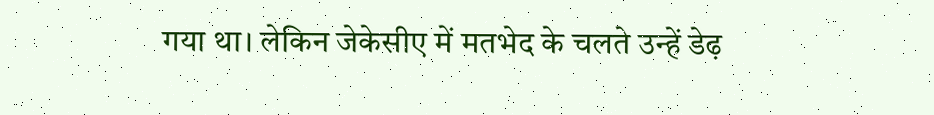गया था। लेकिन जेकेसीए में मतभेद के चलते उन्हें डेढ़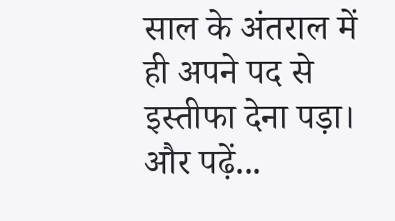साल के अंतराल में ही अपने पद से इस्तीफा देना पड़ा।
और पढ़ें...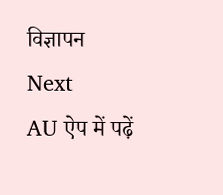विज्ञापन
Next
AU ऐप में पढ़ें